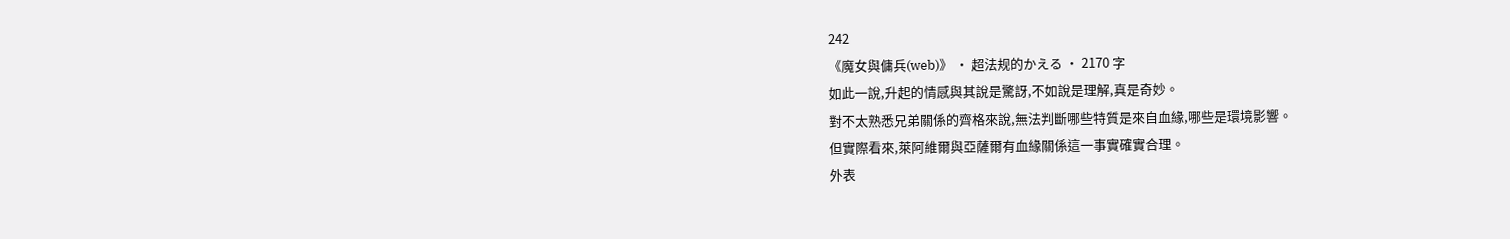242
《魔女與傭兵(web)》 · 超法规的かえる · 2170 字
如此一說,升起的情感與其說是驚訝,不如說是理解,真是奇妙。
對不太熟悉兄弟關係的齊格來說,無法判斷哪些特質是來自血緣,哪些是環境影響。
但實際看來,萊阿維爾與亞薩爾有血緣關係這一事實確實合理。
外表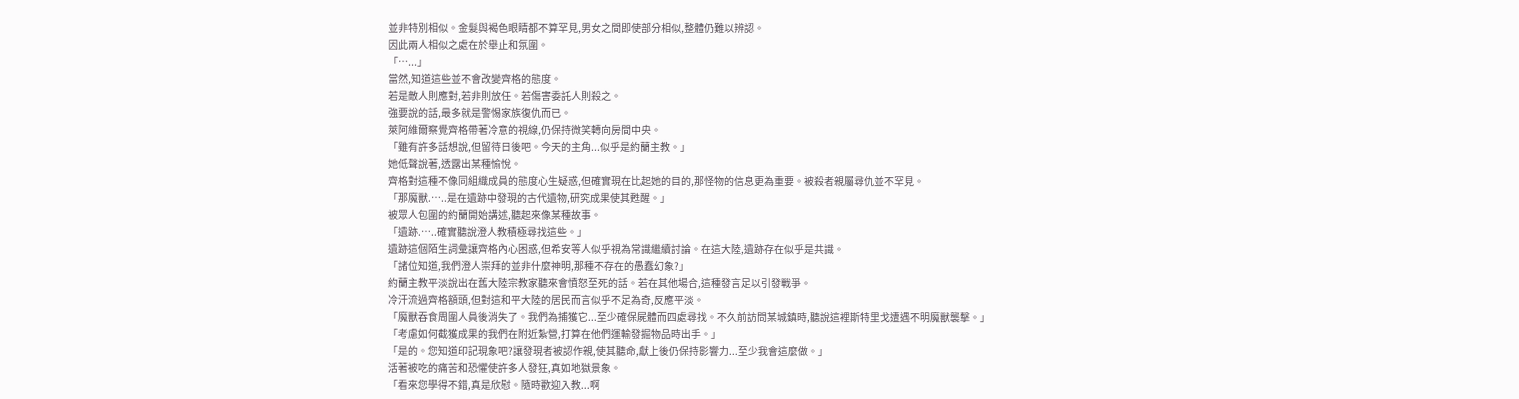並非特別相似。金髮與褐色眼睛都不算罕見,男女之間即使部分相似,整體仍難以辨認。
因此兩人相似之處在於舉止和氛圍。
「…...」
當然,知道這些並不會改變齊格的態度。
若是敵人則應對,若非則放任。若傷害委託人則殺之。
強要說的話,最多就是警惕家族復仇而已。
萊阿維爾察覺齊格帶著冷意的視線,仍保持微笑轉向房間中央。
「雖有許多話想說,但留待日後吧。今天的主角...似乎是約蘭主教。」
她低聲說著,透露出某種愉悅。
齊格對這種不像同組織成員的態度心生疑惑,但確實現在比起她的目的,那怪物的信息更為重要。被殺者親屬尋仇並不罕見。
「那魔獸.…..是在遺跡中發現的古代遺物,研究成果使其甦醒。」
被眾人包圍的約蘭開始講述,聽起來像某種故事。
「遺跡.…..確實聽說澄人教積極尋找這些。」
遺跡這個陌生詞彙讓齊格內心困惑,但希安等人似乎視為常識繼續討論。在這大陸,遺跡存在似乎是共識。
「諸位知道,我們澄人崇拜的並非什麼神明,那種不存在的愚蠢幻象?」
約蘭主教平淡說出在舊大陸宗教家聽來會憤怒至死的話。若在其他場合,這種發言足以引發戰爭。
冷汗流過齊格額頭,但對這和平大陸的居民而言似乎不足為奇,反應平淡。
「魔獸吞食周圍人員後消失了。我們為捕獲它...至少確保屍體而四處尋找。不久前訪問某城鎮時,聽說這裡斯特里戈遭遇不明魔獸襲擊。」
「考慮如何截獲成果的我們在附近紮營,打算在他們運輸發掘物品時出手。」
「是的。您知道印記現象吧?讓發現者被認作親,使其聽命,獻上後仍保持影響力...至少我會這麼做。」
活著被吃的痛苦和恐懼使許多人發狂,真如地獄景象。
「看來您學得不錯,真是欣慰。隨時歡迎入教...啊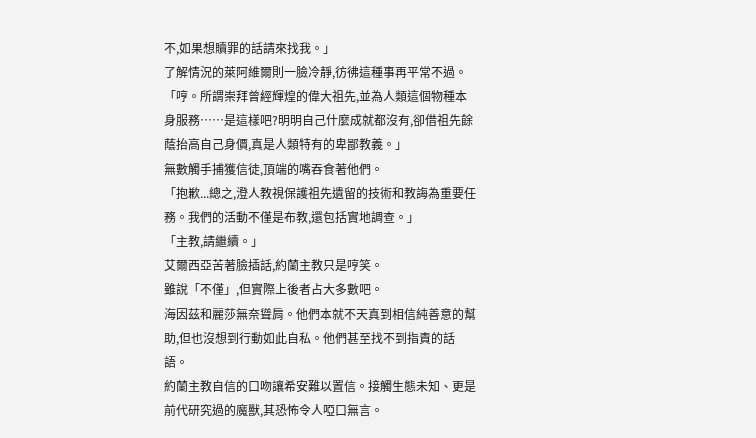不,如果想贖罪的話請來找我。」
了解情況的萊阿維爾則一臉冷靜,彷彿這種事再平常不過。
「哼。所謂崇拜曾經輝煌的偉大祖先,並為人類這個物種本身服務……是這樣吧?明明自己什麼成就都沒有,卻借祖先餘蔭抬高自己身價,真是人類特有的卑鄙教義。」
無數觸手捕獲信徒,頂端的嘴吞食著他們。
「抱歉...總之,澄人教視保護祖先遺留的技術和教誨為重要任務。我們的活動不僅是布教,還包括實地調查。」
「主教,請繼續。」
艾爾西亞苦著臉插話,約蘭主教只是哼笑。
雖說「不僅」,但實際上後者占大多數吧。
海因茲和麗莎無奈聳肩。他們本就不天真到相信純善意的幫助,但也沒想到行動如此自私。他們甚至找不到指責的話語。
約蘭主教自信的口吻讓希安難以置信。接觸生態未知、更是前代研究過的魔獸,其恐怖令人啞口無言。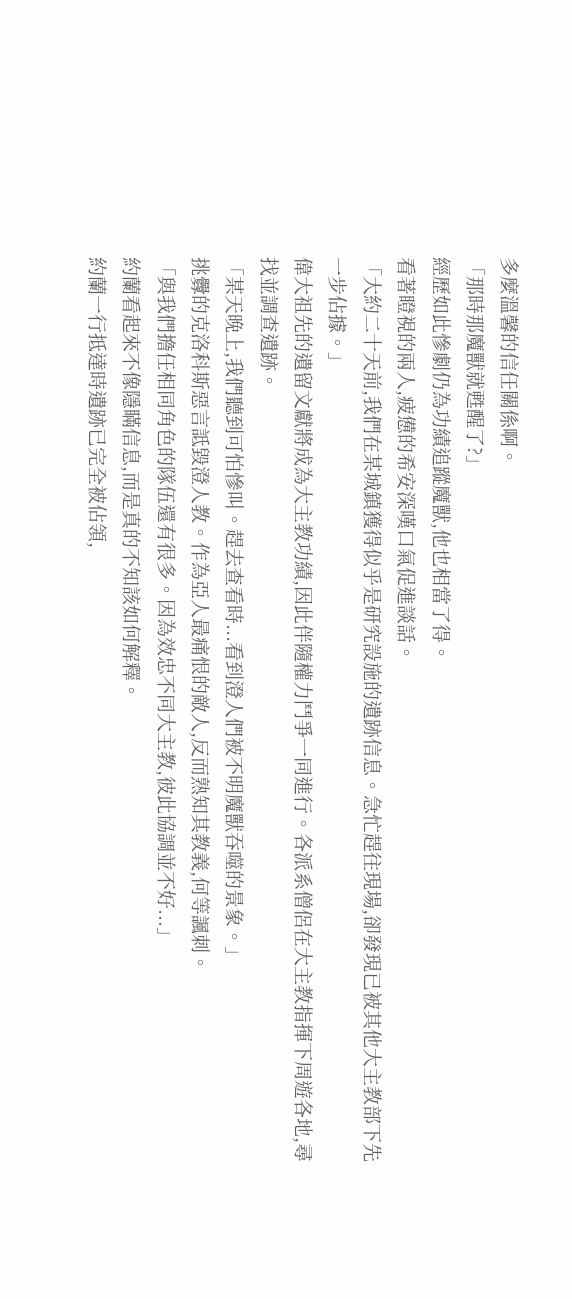多麼溫馨的信任關係啊。
「那時那魔獸就甦醒了?」
經歷如此慘劇仍為功績追蹤魔獸,他也相當了得。
看著瞪視的兩人,疲憊的希安深嘆口氣促進談話。
「大約二十天前,我們在某城鎮獲得似乎是研究設施的遺跡信息。急忙趕往現場,卻發現已被其他大主教部下先一步佔據。」
偉大祖先的遺留文獻將成為大主教功績,因此伴隨權力鬥爭一同進行。各派系僧侶在大主教指揮下周遊各地,尋找並調查遺跡。
「某天晚上,我們聽到可怕慘叫。趕去查看時...看到澄人們被不明魔獸吞噬的景象。」
挑釁的克洛科斯惡言詆毀澄人教。作為亞人最痛恨的敵人,反而熟知其教義,何等諷刺。
「與我們擔任相同角色的隊伍還有很多。因為效忠不同大主教,彼此協調並不好...」
約蘭看起來不像隱瞞信息,而是真的不知該如何解釋。
約蘭一行抵達時遺跡已完全被佔領,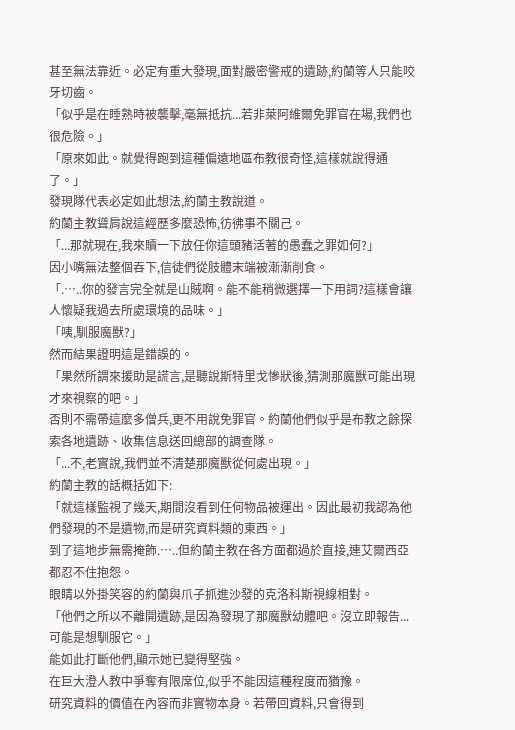甚至無法靠近。必定有重大發現,面對嚴密警戒的遺跡,約蘭等人只能咬牙切齒。
「似乎是在睡熟時被襲擊,毫無抵抗...若非萊阿維爾免罪官在場,我們也很危險。」
「原來如此。就覺得跑到這種偏遠地區布教很奇怪,這樣就說得通了。」
發現隊代表必定如此想法,約蘭主教說道。
約蘭主教聳肩說這經歷多麼恐怖,彷彿事不關己。
「...那就現在,我來贖一下放任你這頭豬活著的愚蠢之罪如何?」
因小嘴無法整個吞下,信徒們從肢體末端被漸漸削食。
「.…..你的發言完全就是山賊啊。能不能稍微選擇一下用詞?這樣會讓人懷疑我過去所處環境的品味。」
「咦,馴服魔獸?」
然而結果證明這是錯誤的。
「果然所謂來援助是謊言,是聽說斯特里戈慘狀後,猜測那魔獸可能出現才來視察的吧。」
否則不需帶這麼多僧兵,更不用說免罪官。約蘭他們似乎是布教之餘探索各地遺跡、收集信息送回總部的調查隊。
「...不,老實說,我們並不清楚那魔獸從何處出現。」
約蘭主教的話概括如下:
「就這樣監視了幾天,期間沒看到任何物品被運出。因此最初我認為他們發現的不是遺物,而是研究資料類的東西。」
到了這地步無需掩飾.…..但約蘭主教在各方面都過於直接,連艾爾西亞都忍不住抱怨。
眼睛以外掛笑容的約蘭與爪子抓進沙發的克洛科斯視線相對。
「他們之所以不離開遺跡,是因為發現了那魔獸幼體吧。沒立即報告...可能是想馴服它。」
能如此打斷他們,顯示她已變得堅強。
在巨大澄人教中爭奪有限席位,似乎不能因這種程度而猶豫。
研究資料的價值在內容而非實物本身。若帶回資料,只會得到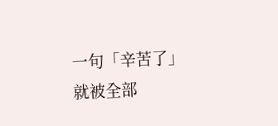一句「辛苦了」就被全部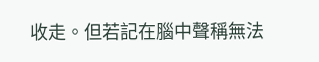收走。但若記在腦中聲稱無法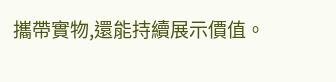攜帶實物,還能持續展示價值。